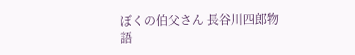ぼくの伯父さん 長谷川四郎物語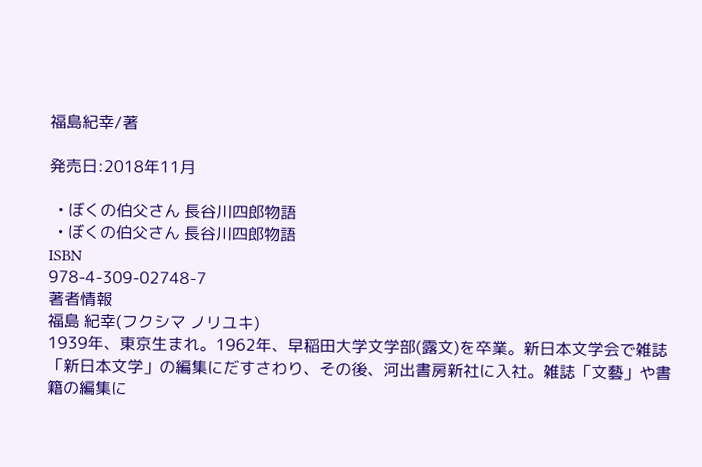福島紀幸/著

発売日:2018年11月

  • ぼくの伯父さん 長谷川四郎物語
  • ぼくの伯父さん 長谷川四郎物語
ISBN
978-4-309-02748-7
著者情報
福島 紀幸(フクシマ ノリユキ)
1939年、東京生まれ。1962年、早稲田大学文学部(露文)を卒業。新日本文学会で雑誌「新日本文学」の編集にだすさわり、その後、河出書房新社に入社。雑誌「文藝」や書籍の編集に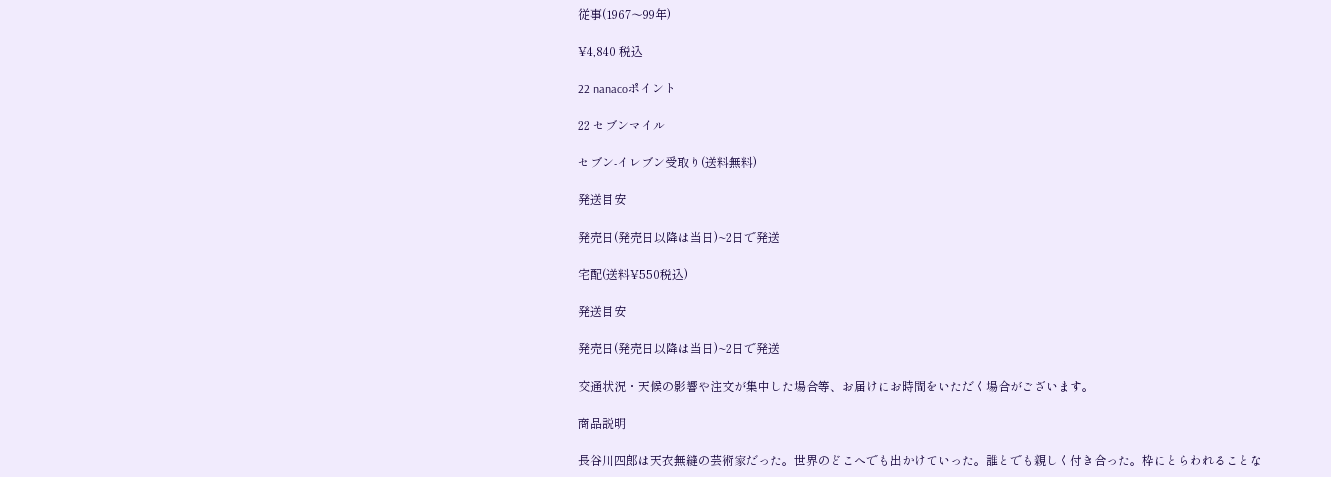従事(1967〜99年)

¥4,840 税込

22 nanacoポイント

22 セブンマイル

セブン-イレブン受取り(送料無料)

発送目安

発売日(発売日以降は当日)~2日で発送

宅配(送料¥550税込)

発送目安

発売日(発売日以降は当日)~2日で発送

交通状況・天候の影響や注文が集中した場合等、お届けにお時間をいただく場合がございます。

商品説明

長谷川四郎は天衣無縫の芸術家だった。世界のどこへでも出かけていった。誰とでも親しく付き合った。枠にとらわれることな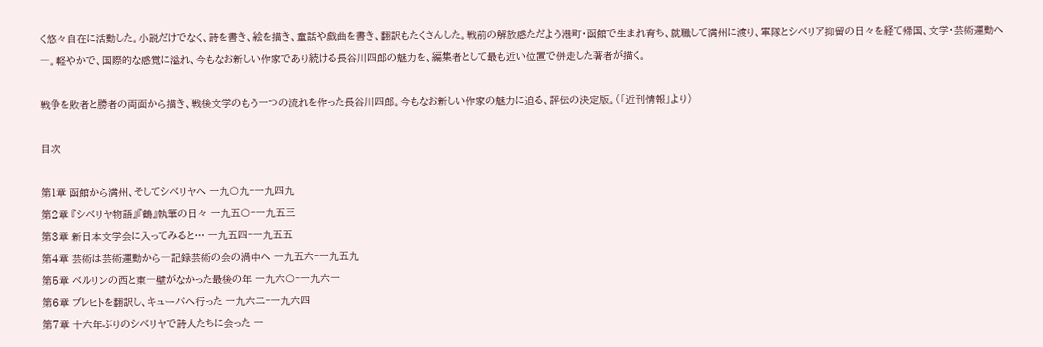く悠々自在に活動した。小説だけでなく、詩を書き、絵を描き、童話や戯曲を書き、翻訳もたくさんした。戦前の解放感ただよう港町・函館で生まれ育ち、就職して満州に渡り、軍隊とシベリア抑留の日々を経て帰国、文学・芸術運動へ―。軽やかで、国際的な感覚に溢れ、今もなお新しい作家であり続ける長谷川四郎の魅力を、編集者として最も近い位置で併走した著者が描く。

戦争を敗者と勝者の両面から描き、戦後文学のもう一つの流れを作った長谷川四郎。今もなお新しい作家の魅力に迫る、評伝の決定版。(「近刊情報」より)

目次

第1章 函館から満州、そしてシベリヤへ 一九〇九‐一九四九
第2章 『シベリヤ物語』『鶴』執筆の日々 一九五〇‐一九五三
第3章 新日本文学会に入ってみると… 一九五四‐一九五五
第4章 芸術は芸術運動から―記録芸術の会の渦中へ 一九五六‐一九五九
第5章 ベルリンの西と東―壁がなかった最後の年 一九六〇‐一九六一
第6章 ブレヒトを翻訳し、キューバへ行った 一九六二‐一九六四
第7章 十六年ぶりのシベリヤで詩人たちに会った 一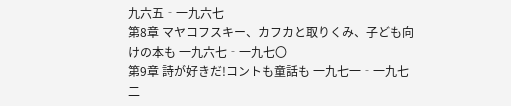九六五‐一九六七
第8章 マヤコフスキー、カフカと取りくみ、子ども向けの本も 一九六七‐一九七〇
第9章 詩が好きだ!コントも童話も 一九七一‐一九七二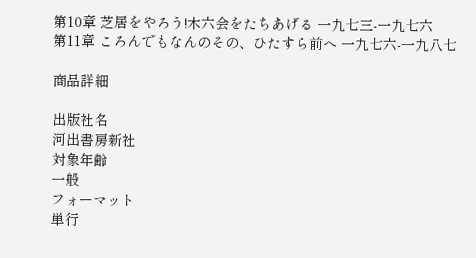第10章 芝居をやろう!木六会をたちあげる 一九七三‐一九七六
第11章 ころんでもなんのその、ひたすら前へ 一九七六‐一九八七

商品詳細

出版社名
河出書房新社
対象年齢
一般
フォーマット
単行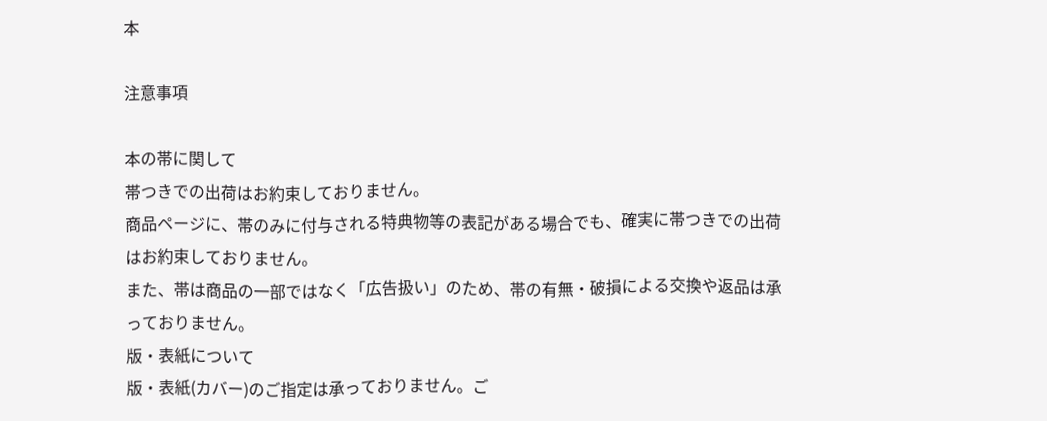本

注意事項

本の帯に関して
帯つきでの出荷はお約束しておりません。
商品ページに、帯のみに付与される特典物等の表記がある場合でも、確実に帯つきでの出荷はお約束しておりません。
また、帯は商品の一部ではなく「広告扱い」のため、帯の有無・破損による交換や返品は承っておりません。
版・表紙について
版・表紙(カバー)のご指定は承っておりません。ご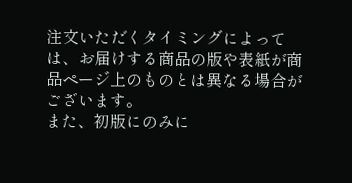注文いただくタイミングによっては、お届けする商品の版や表紙が商品ページ上のものとは異なる場合がございます。
また、初版にのみに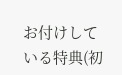お付けしている特典(初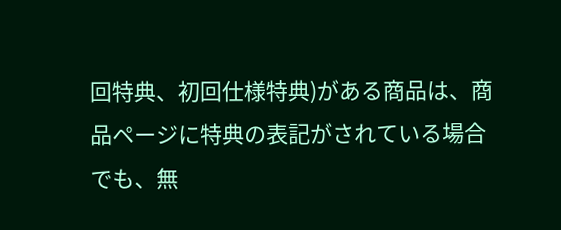回特典、初回仕様特典)がある商品は、商品ページに特典の表記がされている場合でも、無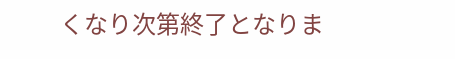くなり次第終了となりま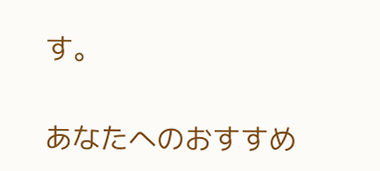す。

あなたへのおすすめ